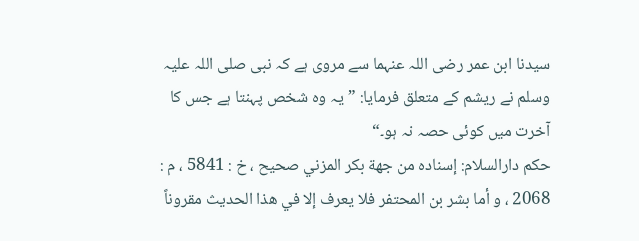سیدنا ابن عمر رضی اللہ عنہما سے مروی ہے کہ نبی صلی اللہ علیہ وسلم نے ریشم کے متعلق فرمایا: ”یہ وہ شخص پہنتا ہے جس کا آخرت میں کوئی حصہ نہ ہو۔“
حكم دارالسلام: إسناده من جهة بكر المزني صحيح ، خ : 5841 ، م : 2068 ، و أما بشر بن المحتفر فلا يعرف إلا في هذا الحديث مقروناً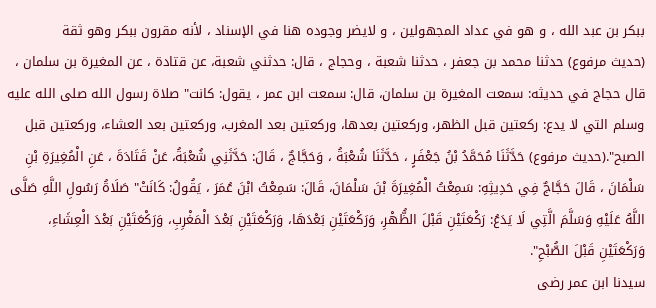ببكر بن عبد الله ، و هو في عداد المجهولين ، و لايضر وجوده هنا في الإسناد ، لأنه مقرون ببكر وهو ثقة
(حديث مرفوع) حدثنا محمد بن جعفر ، حدثنا شعبة ، وحجاج ، قال: حدثني شعبة، عن قتادة ، عن المغيرة بن سلمان ، قال حجاج في حديثه: سمعت المغيرة بن سلمان، قال: سمعت ابن عمر ، يقول: كانت" صلاة رسول الله صلى الله عليه وسلم التي لا يدع: ركعتين قبل الظهر، وركعتين بعدها، وركعتين بعد المغرب، وركعتين بعد العشاء، وركعتين قبل الصبح".(حديث مرفوع) حَدَّثَنَا مُحَمَّدُ بْنُ جَعْفَرٍ ، حَدَّثَنَا شُعْبَةُ ، وَحَجَّاجٌ ، قَالَ: حَدَّثَنِي شُعْبَةُ، عَنْ قَتَادَةَ ، عَنِ الْمُغِيرَةِ بْنِ سَلْمَانَ ، قَالَ حَجَّاجٌ فِي حَدِيثِهِ: سَمِعْتُ الْمُغِيرَةَ بْنَ سَلْمَانَ، قَالَ: سَمِعْتُ ابْنَ عُمَرَ ، يَقُولُ: كَانَتْ" صَلَاةُ رَسُولِ اللَّهِ صَلَّى اللَّهُ عَلَيْهِ وَسَلَّمَ الَّتِي لَا يَدَعُ: رَكْعَتَيْنِ قَبْلَ الظُّهْرِ، وَرَكْعَتَيْنِ بَعْدَهَا، وَرَكْعَتَيْنِ بَعْدَ الْمَغْرِبِ، وَرَكْعَتَيْنِ بَعْدَ الْعِشَاءِ، وَرَكْعَتَيْنِ قَبْلَ الصُّبْحِ".
سیدنا ابن عمر رضی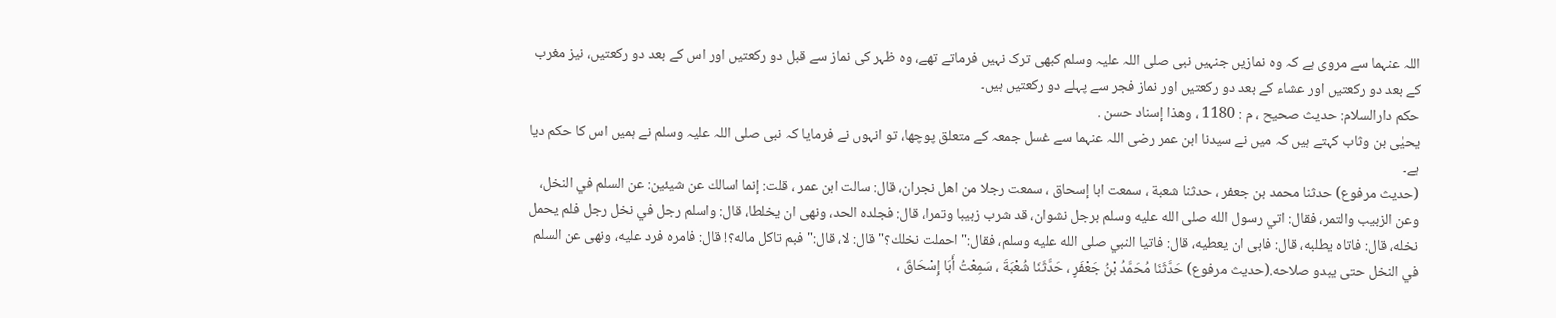اللہ عنہما سے مروی ہے کہ وہ نمازیں جنہیں نبی صلی اللہ علیہ وسلم کبھی ترک نہیں فرماتے تھے، وہ ظہر کی نماز سے قبل دو رکعتیں اور اس کے بعد دو رکعتیں، نیز مغرب کے بعد دو رکعتیں اور عشاء کے بعد دو رکعتیں اور نماز فجر سے پہلے دو رکعتیں ہیں۔
حكم دارالسلام: حديث صحيح ، م : 1180 ، وهذا إسناد حسن .
یحیٰی بن وثاب کہتے ہیں کہ میں نے سیدنا ابن عمر رضی اللہ عنہما سے غسل جمعہ کے متعلق پوچھا، تو انہوں نے فرمایا کہ نبی صلی اللہ علیہ وسلم نے ہمیں اس کا حکم دیا ہے۔
(حديث مرفوع) حدثنا محمد بن جعفر ، حدثنا شعبة ، سمعت ابا إسحاق ، سمعت رجلا من اهل نجران، قال: سالت ابن عمر ، قلت: إنما اسالك عن شيئين: عن السلم في النخل، وعن الزبيب والتمر، فقال: اتي رسول الله صلى الله عليه وسلم برجل نشوان، قد شرب زبيبا وتمرا، قال: فجلده الحد، ونهى ان يخلطا، قال: واسلم رجل في نخل رجل فلم يحمل نخله، قال: فاتاه يطلبه، قال: فابى ان يعطيه، قال: فاتيا النبي صلى الله عليه وسلم، فقال:" احملت نخلك؟" قال: لا، قال:" فبم تاكل ماله؟! قال: فامره فرد عليه، ونهى عن السلم في النخل حتى يبدو صلاحه.(حديث مرفوع) حَدَّثَنَا مُحَمَّدُ بْنُ جَعْفَرٍ ، حَدَّثَنَا شُعْبَةَ ، سَمِعْتُ أَبَا إِسْحَاقَ ،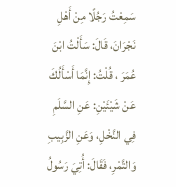سَمِعْتُ رَجُلًا مِنْ أَهْلِ نَجْرَانَ، قَالَ: سَأَلْتُ ابْنَ عُمَرَ ، قُلْتُ: إِنَّمَا أَسْأَلُكَ عَنْ شَيْئَيْنِ: عَنِ السَّلَمِ فِي النَّخْلِ، وَعَنِ الزَّبِيبِ وَالتَّمْرِ، فَقَالَ: أُتِيَ رَسُولُ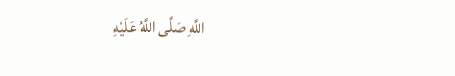اللَّهِ صَلَّى اللَّهُ عَلَيْهِ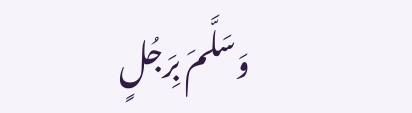وَسَلَّمَ بِرَجُلٍ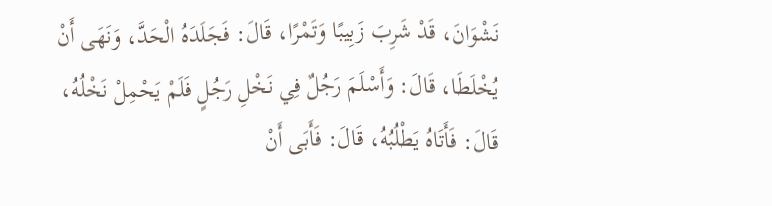نَشْوَانَ، قَدْ شَرِبَ زَبِيبًا وَتَمْرًا، قَالَ: فَجَلَدَهُ الْحَدَّ، وَنَهَى أَنْ يُخْلَطَا، قَالَ: وَأَسْلَمَ رَجُلٌ فِي نَخْلِ رَجُلٍ فَلَمْ يَحْمِلْ نَخْلُهُ، قَالَ: فَأَتَاهُ يَطْلُبُهُ، قَالَ: فَأَبَى أَنْ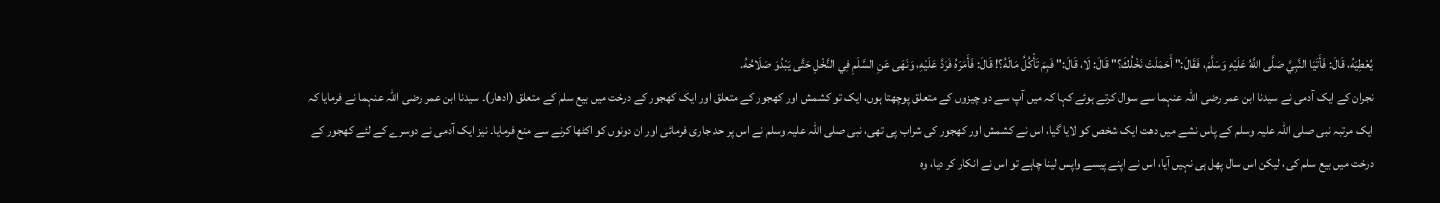يُعْطِيَهُ، قَالَ: فَأَتَيَا النَّبِيَّ صَلَّى اللَّهُ عَلَيْهِ وَسَلَّمَ، فَقَالَ:" أَحَمَلَتْ نَخْلُكَ؟" قَالَ: لَا، قَالَ:" فَبِمَ تَأْكُلُ مَالَهُ؟! قَالَ: فَأَمَرَهُ فَرَدَّ عَلَيْهِ، وَنَهَى عَنِ السَّلَمِ فِي النَّخْلِ حَتَّى يَبْدُوَ صَلَاحُهُ.
نجران کے ایک آدمی نے سیدنا ابن عمر رضی اللہ عنہما سے سوال کرتے ہوئے کہا کہ میں آپ سے دو چیزوں کے متعلق پوچھتا ہوں، ایک تو کشمش اور کھجور کے متعلق اور ایک کھجور کے درخت میں بیع سلم کے متعلق (ادھار)۔ سیدنا ابن عمر رضی اللہ عنہما نے فرمایا کہ ایک مرتبہ نبی صلی اللہ علیہ وسلم کے پاس نشے میں دھت ایک شخص کو لایا گیا، اس نے کشمش اور کھجور کی شراب پی تھی، نبی صلی اللہ علیہ وسلم نے اس پر حد جاری فرمائی اور ان دونوں کو اکٹھا کرنے سے منع فرمایا۔ نیز ایک آدمی نے دوسرے کے لئے کھجور کے درخت میں بیع سلم کی، لیکن اس سال پھل ہی نہیں آیا، اس نے اپنے پیسے واپس لینا چاہے تو اس نے انکار کر دیا، وہ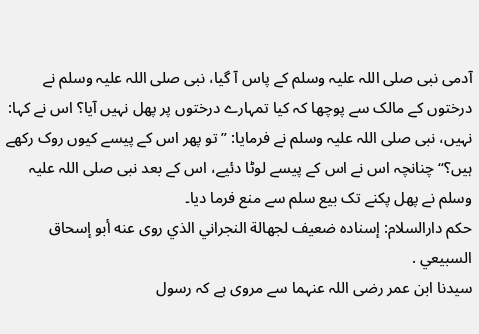آدمی نبی صلی اللہ علیہ وسلم کے پاس آ گیا، نبی صلی اللہ علیہ وسلم نے درختوں کے مالک سے پوچھا کہ کیا تمہارے درختوں پر پھل نہیں آیا؟ اس نے کہا: نہیں، نبی صلی اللہ علیہ وسلم نے فرمایا: ”تو پھر اس کے پیسے کیوں روک رکھے ہیں؟“ چنانچہ اس نے اس کے پیسے لوٹا دئیے، اس کے بعد نبی صلی اللہ علیہ وسلم نے پھل پکنے تک بیع سلم سے منع فرما دیا۔
حكم دارالسلام: إسناده ضعيف لجهالة النجراني الذي روى عنه أبو إسحاق السبيعي .
سیدنا ابن عمر رضی اللہ عنہما سے مروی ہے کہ رسول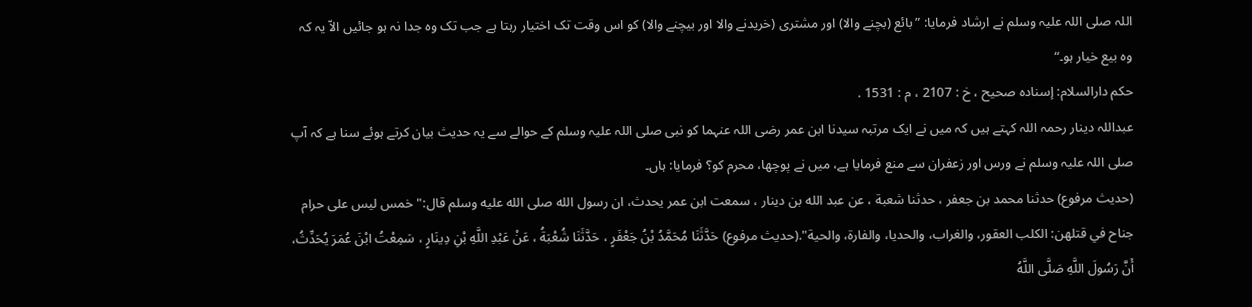اللہ صلی اللہ علیہ وسلم نے ارشاد فرمایا: ”بائع (بچنے والا) اور مشتری (خریدنے والا اور بیچنے والا) کو اس وقت تک اختیار رہتا ہے جب تک وہ جدا نہ ہو جائیں الاّ یہ کہ وہ بیع خیار ہو۔“
حكم دارالسلام: إسناده صحيح ، خ : 2107 ، م : 1531 .
عبداللہ دینار رحمہ اللہ کہتے ہیں کہ میں نے ایک مرتبہ سیدنا ابن عمر رضی اللہ عنہما کو نبی صلی اللہ علیہ وسلم کے حوالے سے یہ حدیث بیان کرتے ہوئے سنا ہے کہ آپ صلی اللہ علیہ وسلم نے ورس اور زعفران سے منع فرمایا ہے، میں نے پوچھا، محرم کو؟ فرمایا: ہاں۔
(حديث مرفوع) حدثنا محمد بن جعفر ، حدثنا شعبة ، عن عبد الله بن دينار ، سمعت ابن عمر يحدث، ان رسول الله صلى الله عليه وسلم قال:" خمس ليس على حرام جناح في قتلهن: الكلب العقور، والغراب، والحديا، والفارة، والحية".(حديث مرفوع) حَدَّثَنَا مُحَمَّدُ بْنُ جَعْفَرٍ ، حَدَّثَنَا شُعْبَةُ ، عَنْ عَبْدِ اللَّهِ بْنِ دِينَارٍ ، سَمِعْتُ ابْنَ عُمَرَ يُحَدِّثُ، أَنَّ رَسُولَ اللَّهِ صَلَّى اللَّهُ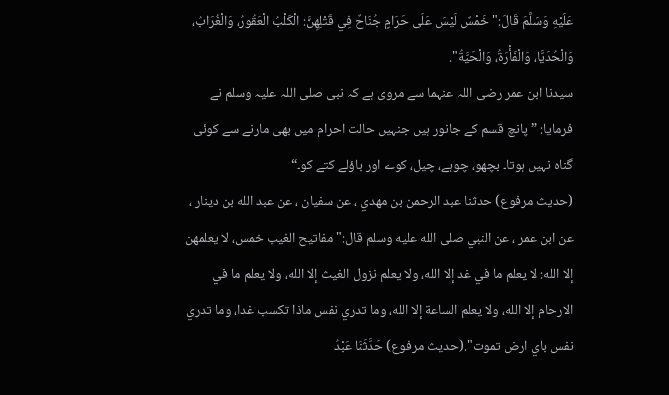عَلَيْهِ وَسَلَّمَ قَالَ:" خَمْسٌ لَيْسَ عَلَى حَرَامٍ جُنَاحٌ فِي قَتْلِهِنَّ: الْكَلْبُ الْعَقُورُ، وَالْغُرَابُ، وَالْحُدَيَّا، وَالْفَأْرَةُ، وَالْحَيَّةُ".
سیدنا ابن عمر رضی اللہ عنہما سے مروی ہے کہ نبی صلی اللہ علیہ وسلم نے فرمایا: ”پانچ قسم کے جانور ہیں جنہیں حالت احرام میں بھی مارنے سے کوئی گناہ نہیں ہوتا۔ بچھو، چوہے، چیل، کوے اور باؤلے کتے کو۔“
(حديث مرفوع) حدثنا عبد الرحمن بن مهدي ، عن سفيان ، عن عبد الله بن دينار ، عن ابن عمر ، عن النبي صلى الله عليه وسلم قال:" مفاتيح الغيب خمس، لا يعلمهن إلا الله: لا يعلم ما في غد إلا الله، ولا يعلم نزول الغيث إلا الله، ولا يعلم ما في الارحام إلا الله، ولا يعلم الساعة إلا الله، وما تدري نفس ماذا تكسب غدا، وما تدري نفس باي ارض تموت".(حديث مرفوع) حَدَّثَنَا عَبْدُ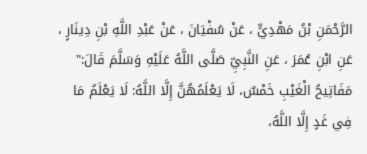الرَّحْمَنِ بْنُ مَهْدِيٍّ ، عَنْ سُفْيَانَ ، عَنْ عَبْدِ اللَّهِ بْنِ دِينَارٍ ، عَنِ ابْنِ عُمَرَ ، عَنِ النَّبِيِّ صَلَّى اللَّهُ عَلَيْهِ وَسَلَّمَ قَالَ:" مَفَاتِيحُ الْغَيْبِ خَمْسٌ، لَا يَعْلَمُهُنَّ إِلَّا اللَّهُ: لَا يَعْلَمُ مَا فِي غَدٍ إِلَّا اللَّهُ،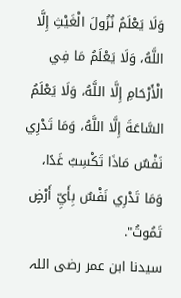وَلَا يَعْلَمُ نُزُولَ الْغَيْثِ إِلَّا اللَّهُ، وَلَا يَعْلَمُ مَا فِي الْأَرْحَامِ إِلَّا اللَّهُ، وَلَا يَعْلَمُ السَّاعَةَ إِلَّا اللَّهُ، وَمَا تَدْرِي نَفْسٌ مَاذَا تَكْسِبُ غَدًا، وَمَا تَدْرِي نَفْسٌ بِأَيِّ أَرْضٍ تَمُوتُ".
سیدنا ابن عمر رضی اللہ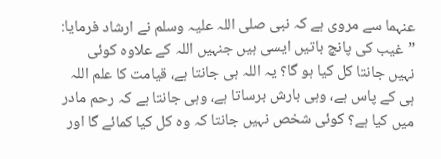عنہما سے مروی ہے کہ نبی صلی اللہ علیہ وسلم نے ارشاد فرمایا: ”غیب کی پانچ باتیں ایسی ہیں جنہیں اللہ کے علاوہ کوئی نہیں جانتا کل کیا ہو گا؟ یہ اللہ ہی جانتا ہے، قیامت کا علم اللہ ہی کے پاس ہے، وہی بارش برساتا ہے، وہی جانتا ہے کہ رحم مادر میں کیا ہے؟ کوئی شخص نہیں جانتا کہ وہ کل کیا کمائے گا اور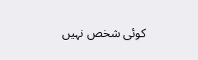کوئی شخص نہیں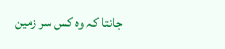جانتا کہ وہ کس سر زمین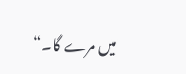میں مرے گا۔“